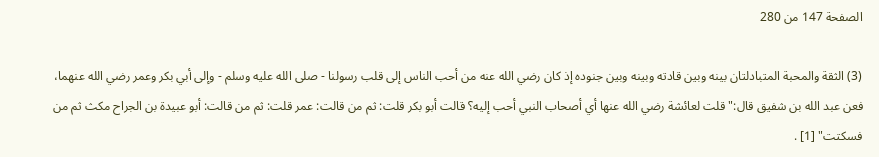الصفحة 147 من 280

(3) الثقة والمحبة المتبادلتان بينه وبين قادته وبينه وبين جنوده إذ كان رضي الله عنه من أحب الناس إلى قلب رسولنا - صلى الله عليه وسلم - وإلى أبي بكر وعمر رضي الله عنهما، فعن عبد الله بن شفيق قال:"قلت لعائشة رضي الله عنها أي أصحاب النبي أحب إليه؟ قالت أبو بكر قلت: ثم من قالت: عمر قلت: ثم من قالت: أبو عبيدة بن الجراح مكث ثم من فسكتت" [1] .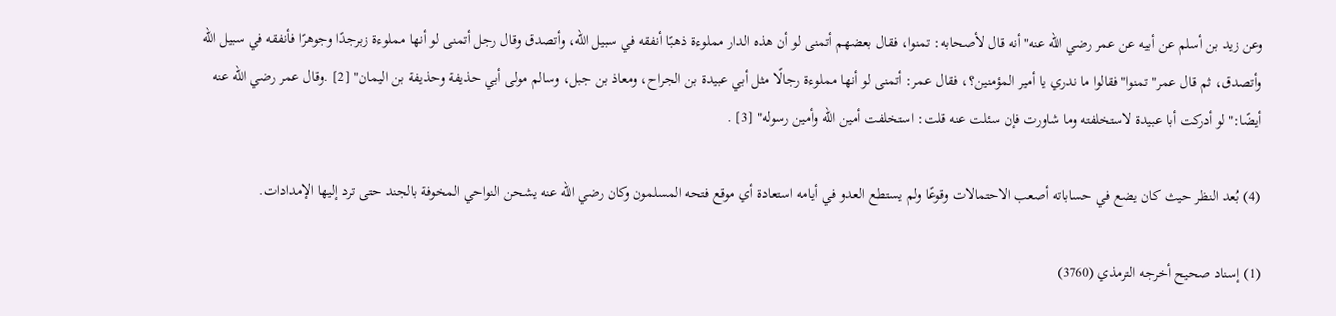وعن زيد بن أسلم عن أبيه عن عمر رضي الله عنه"أنه قال لأصحابه: تمنوا، فقال بعضهم أتمنى لو أن هذه الدار مملوءة ذهبًا أنفقه في سبيل الله، وأتصدق وقال رجل أتمنى لو أنها مملوءة زبرجدًا وجوهرًا فأنفقه في سبيل الله وأتصدق، ثم قال عمر"تمنوا"فقالوا ما ندري يا أمير المؤمنين؟، فقال عمر: أتمنى لو أنها مملوءة رجالًا مثل أبي عبيدة بن الجراح، ومعاذ بن جبل، وسالم مولى أبي حذيفة وحذيفة بن اليمان" [2] .وقال عمر رضي الله عنه أيضًا:"لو أدركت أبا عبيدة لاستخلفته وما شاورت فإن سئلت عنه قلت: استخلفت أمين الله وأمين رسوله" [3] .

(4) بُعد النظر حيث كان يضع في حساباته أصعب الاحتمالات وقوعًا ولم يستطع العدو في أيامه استعادة أي موقع فتحه المسلمون وكان رضي الله عنه يشحن النواحي المخوفة بالجند حتى ترد إليها الإمدادات.

(1) إسناد صحيح أخرجه الترمذي (3760)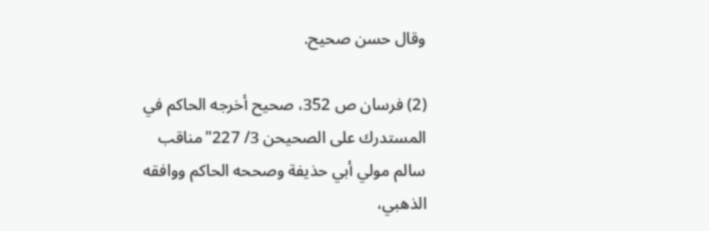وقال حسن صحيح.

(2) فرسان ص 352، صحيح أخرجه الحاكم في المستدرك على الصحيحن 3/ 227"مناقب سالم مولي أبي حذيفة وصححه الحاكم ووافقه الذهبي،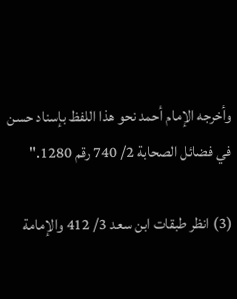وأخرجه الإمام أحمد نحو هذا اللفظ بإسناد حسن في فضائل الصحابة 2/ 740 رقم 1280."

(3) انظر طبقات ابن سعد 3/ 412 والإمامة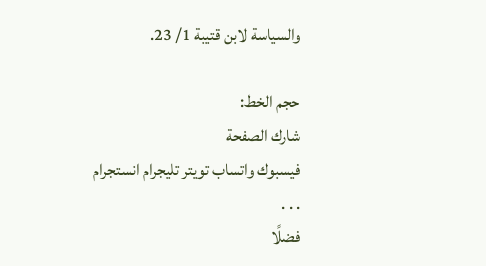والسياسة لابن قتيبة 1/ 23.

حجم الخط:
شارك الصفحة
فيسبوك واتساب تويتر تليجرام انستجرام
. . .
فضلًا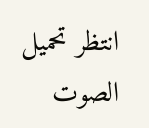انتظر تحميل الصوت